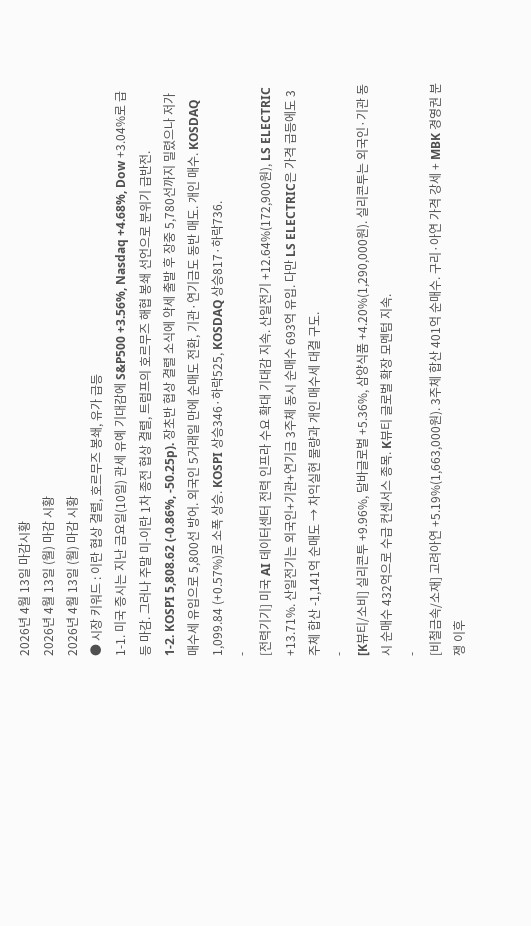2026년 4월 13일 마감시황
2026년 4월 13일 (월) 마감 시황
2026년 4월 13일 (월) 마감 시황
● 시장 키워드 : 이란 협상 결렬, 호르무즈 봉쇄, 유가 급등
1-1. 미국 증시는 지난 금요일(10일) 관세 유예 기대감에 S&P500 +3.56%, Nasdaq +4.68%, Dow +3.04%로 급등 마감. 그러나 주말 미-이란 1차 종전 협상 결렬, 트럼프의 호르무즈 해협 봉쇄 선언으로 분위기 급반전.
1-2. KOSPI 5,808.62 (-0.86%, -50.25p). 장초반 협상 결렬 소식에 약세 출발 후 장중 5,780선까지 밀렸으나 저가 매수세 유입으로 5,800선 방어. 외국인 5거래일 만에 순매도 전환, 기관·연기금도 동반 매도. 개인 매수. KOSDAQ 1,099.84 (+0.57%)로 소폭 상승. KOSPI 상승346·하락525, KOSDAQ 상승817·하락736.
-
[전력기기] 미국 AI 데이터센터 전력 인프라 수요 확대 기대감 지속. 산일전기 +12.64%(172,900원), LS ELECTRIC +13.71%. 산일전기는 외국인+기관+연기금 3주체 동시 순매수 693억 유입. 다만 LS ELECTRIC은 가격 급등에도 3주체 합산 -1,141억 순매도 → 차익실현 물량과 개인 매수세 대결 구도.
-
[K뷰티/소비] 실리콘투 +9.96%, 달바글로벌 +5.36%, 삼양식품 +4.20%(1,290,000원). 실리콘투는 외국인·기관 동시 순매수 432억으로 수급 컨센서스 종목. K뷰티 글로벌 확장 모멘텀 지속.
-
[비철금속/소재] 고려아연 +5.19%(1,663,000원). 3주체 합산 401억 순매수. 구리·아연 가격 강세 + MBK 경영권 분쟁 이후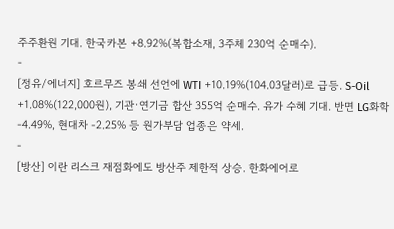주주환원 기대. 한국카본 +8.92%(복합소재, 3주체 230억 순매수).
-
[정유/에너지] 호르무즈 봉쇄 선언에 WTI +10.19%(104.03달러)로 급등. S-Oil +1.08%(122,000원), 기관·연기금 합산 355억 순매수. 유가 수혜 기대. 반면 LG화학 -4.49%, 현대차 -2.25% 등 원가부담 업종은 약세.
-
[방산] 이란 리스크 재점화에도 방산주 제한적 상승. 한화에어로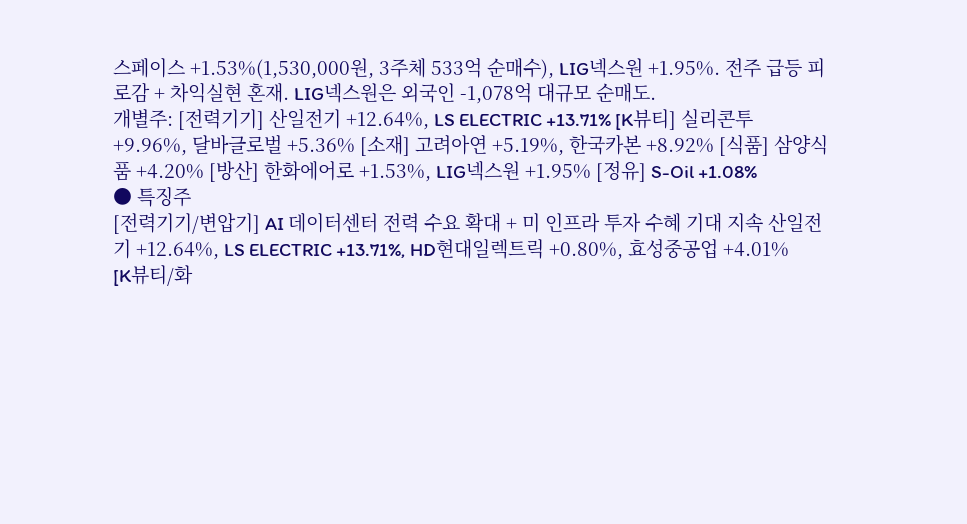스페이스 +1.53%(1,530,000원, 3주체 533억 순매수), LIG넥스원 +1.95%. 전주 급등 피로감 + 차익실현 혼재. LIG넥스원은 외국인 -1,078억 대규모 순매도.
개별주: [전력기기] 산일전기 +12.64%, LS ELECTRIC +13.71% [K뷰티] 실리콘투 +9.96%, 달바글로벌 +5.36% [소재] 고려아연 +5.19%, 한국카본 +8.92% [식품] 삼양식품 +4.20% [방산] 한화에어로 +1.53%, LIG넥스원 +1.95% [정유] S-Oil +1.08%
● 특징주
[전력기기/변압기] AI 데이터센터 전력 수요 확대 + 미 인프라 투자 수혜 기대 지속 산일전기 +12.64%, LS ELECTRIC +13.71%, HD현대일렉트릭 +0.80%, 효성중공업 +4.01%
[K뷰티/화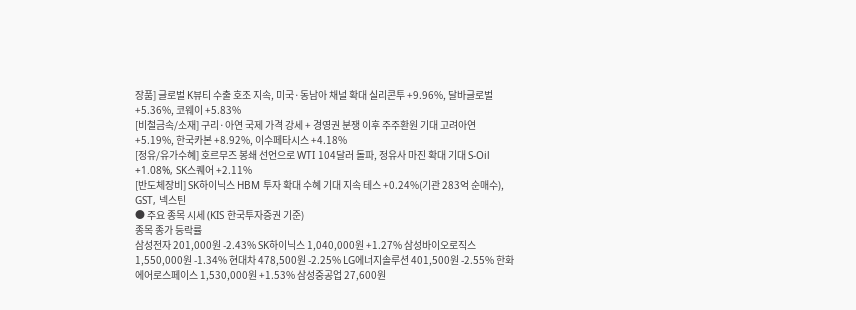장품] 글로벌 K뷰티 수출 호조 지속, 미국·동남아 채널 확대 실리콘투 +9.96%, 달바글로벌 +5.36%, 코웨이 +5.83%
[비철금속/소재] 구리·아연 국제 가격 강세 + 경영권 분쟁 이후 주주환원 기대 고려아연 +5.19%, 한국카본 +8.92%, 이수페타시스 +4.18%
[정유/유가수혜] 호르무즈 봉쇄 선언으로 WTI 104달러 돌파, 정유사 마진 확대 기대 S-Oil +1.08%, SK스퀘어 +2.11%
[반도체장비] SK하이닉스 HBM 투자 확대 수혜 기대 지속 테스 +0.24%(기관 283억 순매수), GST, 넥스틴
● 주요 종목 시세 (KIS 한국투자증권 기준)
종목 종가 등락률
삼성전자 201,000원 -2.43% SK하이닉스 1,040,000원 +1.27% 삼성바이오로직스 1,550,000원 -1.34% 현대차 478,500원 -2.25% LG에너지솔루션 401,500원 -2.55% 한화에어로스페이스 1,530,000원 +1.53% 삼성중공업 27,600원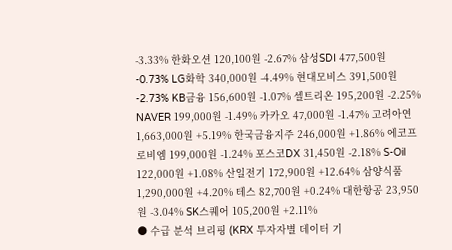-3.33% 한화오션 120,100원 -2.67% 삼성SDI 477,500원 -0.73% LG화학 340,000원 -4.49% 현대모비스 391,500원 -2.73% KB금융 156,600원 -1.07% 셀트리온 195,200원 -2.25% NAVER 199,000원 -1.49% 카카오 47,000원 -1.47% 고려아연 1,663,000원 +5.19% 한국금융지주 246,000원 +1.86% 에코프로비엠 199,000원 -1.24% 포스코DX 31,450원 -2.18% S-Oil 122,000원 +1.08% 산일전기 172,900원 +12.64% 삼양식품 1,290,000원 +4.20% 테스 82,700원 +0.24% 대한항공 23,950원 -3.04% SK스퀘어 105,200원 +2.11%
● 수급 분석 브리핑 (KRX 투자자별 데이터 기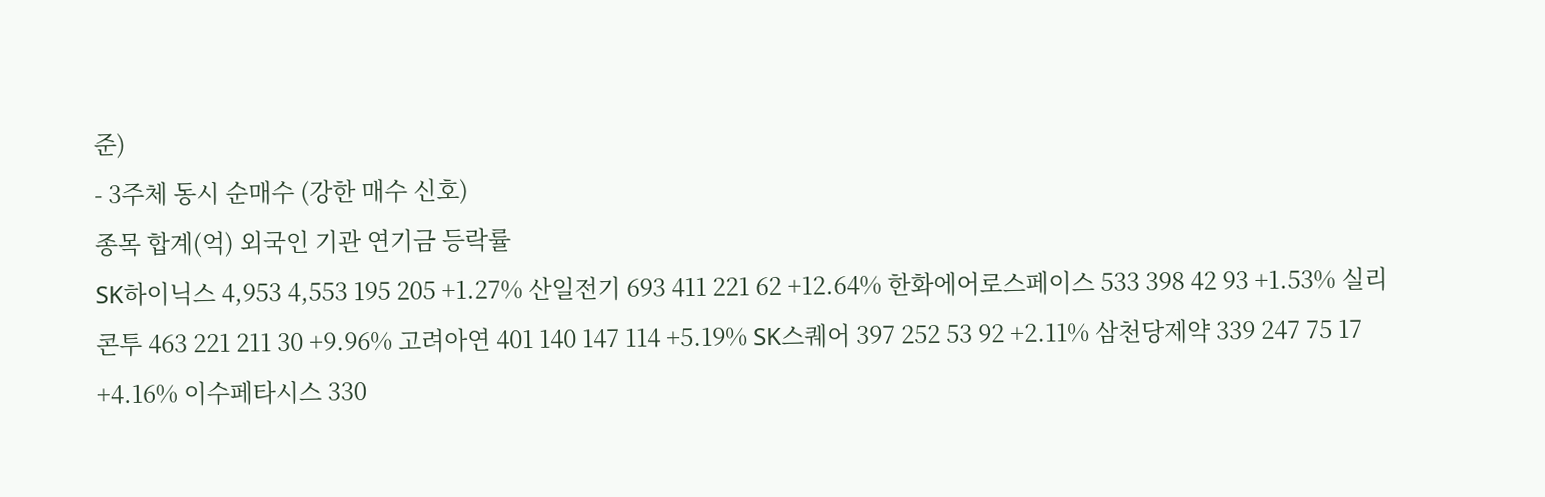준)
- 3주체 동시 순매수 (강한 매수 신호)
종목 합계(억) 외국인 기관 연기금 등락률
SK하이닉스 4,953 4,553 195 205 +1.27% 산일전기 693 411 221 62 +12.64% 한화에어로스페이스 533 398 42 93 +1.53% 실리콘투 463 221 211 30 +9.96% 고려아연 401 140 147 114 +5.19% SK스퀘어 397 252 53 92 +2.11% 삼천당제약 339 247 75 17 +4.16% 이수페타시스 330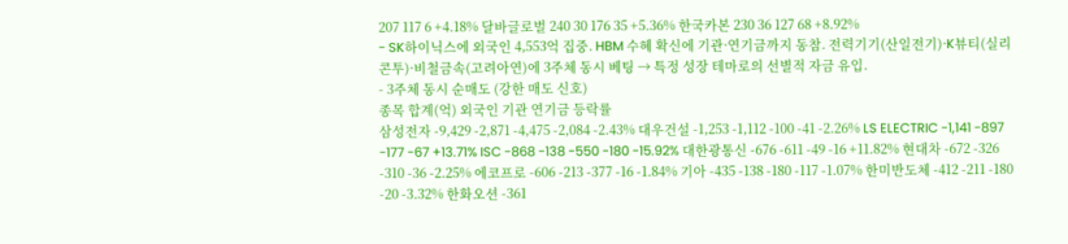207 117 6 +4.18% 달바글로벌 240 30 176 35 +5.36% 한국카본 230 36 127 68 +8.92%
- SK하이닉스에 외국인 4,553억 집중. HBM 수혜 확신에 기관·연기금까지 동참. 전력기기(산일전기)·K뷰티(실리콘투)·비철금속(고려아연)에 3주체 동시 베팅 → 특정 성장 테마로의 선별적 자금 유입.
- 3주체 동시 순매도 (강한 매도 신호)
종목 합계(억) 외국인 기관 연기금 등락률
삼성전자 -9,429 -2,871 -4,475 -2,084 -2.43% 대우건설 -1,253 -1,112 -100 -41 -2.26% LS ELECTRIC -1,141 -897 -177 -67 +13.71% ISC -868 -138 -550 -180 -15.92% 대한광통신 -676 -611 -49 -16 +11.82% 현대차 -672 -326 -310 -36 -2.25% 에코프로 -606 -213 -377 -16 -1.84% 기아 -435 -138 -180 -117 -1.07% 한미반도체 -412 -211 -180 -20 -3.32% 한화오션 -361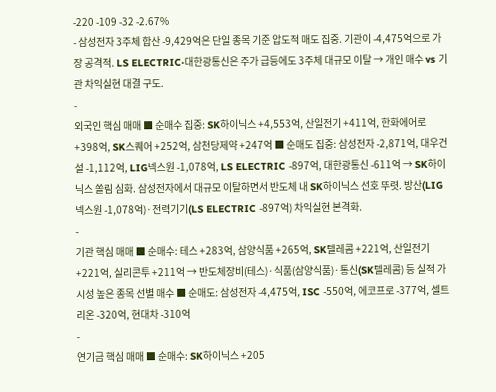-220 -109 -32 -2.67%
- 삼성전자 3주체 합산 -9,429억은 단일 종목 기준 압도적 매도 집중. 기관이 -4,475억으로 가장 공격적. LS ELECTRIC·대한광통신은 주가 급등에도 3주체 대규모 이탈 → 개인 매수 vs 기관 차익실현 대결 구도.
-
외국인 핵심 매매 ■ 순매수 집중: SK하이닉스 +4,553억, 산일전기 +411억, 한화에어로 +398억, SK스퀘어 +252억, 삼천당제약 +247억 ■ 순매도 집중: 삼성전자 -2,871억, 대우건설 -1,112억, LIG넥스원 -1,078억, LS ELECTRIC -897억, 대한광통신 -611억 → SK하이닉스 쏠림 심화. 삼성전자에서 대규모 이탈하면서 반도체 내 SK하이닉스 선호 뚜렷. 방산(LIG넥스원 -1,078억)·전력기기(LS ELECTRIC -897억) 차익실현 본격화.
-
기관 핵심 매매 ■ 순매수: 테스 +283억, 삼양식품 +265억, SK텔레콤 +221억, 산일전기 +221억, 실리콘투 +211억 → 반도체장비(테스)·식품(삼양식품)·통신(SK텔레콤) 등 실적 가시성 높은 종목 선별 매수 ■ 순매도: 삼성전자 -4,475억, ISC -550억, 에코프로 -377억, 셀트리온 -320억, 현대차 -310억
-
연기금 핵심 매매 ■ 순매수: SK하이닉스 +205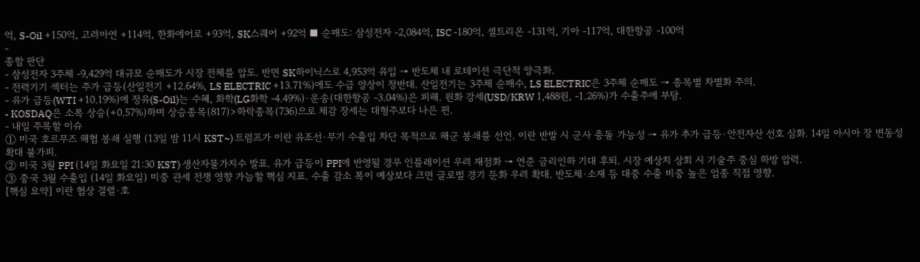억, S-Oil +150억, 고려아연 +114억, 한화에어로 +93억, SK스퀘어 +92억 ■ 순매도: 삼성전자 -2,084억, ISC -180억, 셀트리온 -131억, 기아 -117억, 대한항공 -100억
-
종합 판단
- 삼성전자 3주체 -9,429억 대규모 순매도가 시장 전체를 압도. 반면 SK하이닉스로 4,953억 유입 → 반도체 내 로테이션 극단적 양극화.
- 전력기기 섹터는 주가 급등(산일전기 +12.64%, LS ELECTRIC +13.71%)에도 수급 양상이 정반대. 산일전기는 3주체 순매수, LS ELECTRIC은 3주체 순매도 → 종목별 차별화 주의.
- 유가 급등(WTI +10.19%)에 정유(S-Oil)는 수혜, 화학(LG화학 -4.49%)·운송(대한항공 -3.04%)은 피해. 원화 강세(USD/KRW 1,488원, -1.26%)가 수출주에 부담.
- KOSDAQ은 소폭 상승(+0.57%)하며 상승종목(817)>하락종목(736)으로 체감 장세는 대형주보다 나은 편.
- 내일 주목할 이슈
① 미국 호르무즈 해협 봉쇄 실행 (13일 밤 11시 KST~) 트럼프가 이란 유조선·무기 수출입 차단 목적으로 해군 봉쇄를 선언. 이란 반발 시 군사 충돌 가능성 → 유가 추가 급등·안전자산 선호 심화. 14일 아시아 장 변동성 확대 불가피.
② 미국 3월 PPI (14일 화요일 21:30 KST) 생산자물가지수 발표. 유가 급등이 PPI에 반영될 경우 인플레이션 우려 재점화 → 연준 금리인하 기대 후퇴. 시장 예상치 상회 시 기술주 중심 하방 압력.
③ 중국 3월 수출입 (14일 화요일) 미중 관세 전쟁 영향 가늠할 핵심 지표. 수출 감소 폭이 예상보다 크면 글로벌 경기 둔화 우려 확대. 반도체·소재 등 대중 수출 비중 높은 업종 직접 영향.
[핵심 요약] 이란 협상 결렬·호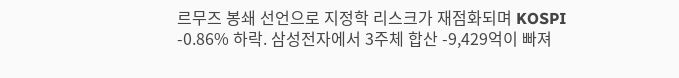르무즈 봉쇄 선언으로 지정학 리스크가 재점화되며 KOSPI -0.86% 하락. 삼성전자에서 3주체 합산 -9,429억이 빠져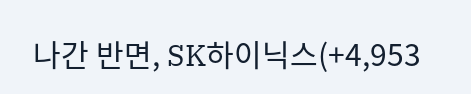나간 반면, SK하이닉스(+4,953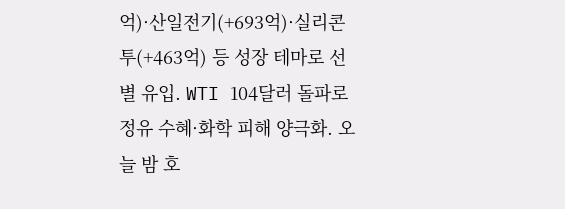억)·산일전기(+693억)·실리콘투(+463억) 등 성장 테마로 선별 유입. WTI 104달러 돌파로 정유 수혜·화학 피해 양극화. 오늘 밤 호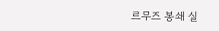르무즈 봉쇄 실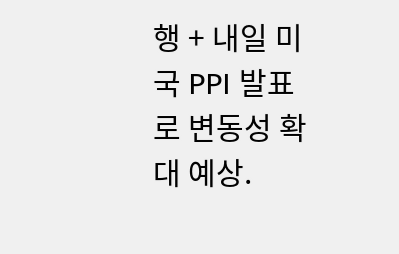행 + 내일 미국 PPI 발표로 변동성 확대 예상.